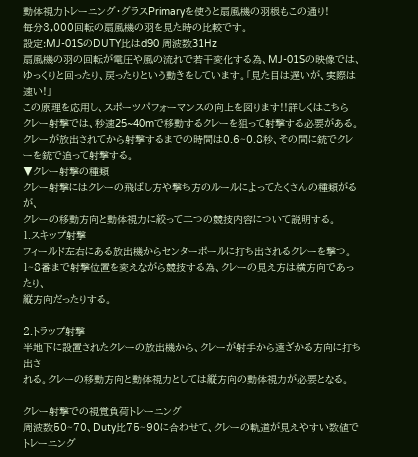動体視力トレーニング・グラスPrimaryを使うと扇風機の羽根もこの通り!
毎分3,000回転の扇風機の羽を見た時の比較です。
設定:MJ-01SのDUTY比はd90 周波数31Hz
扇風機の羽の回転が電圧や風の流れで若干変化する為、MJ-01Sの映像では、ゆっくりと回ったり、戻ったりという動きをしています。「見た目は遅いが、実際は速い!」
この原理を応用し、スポーツパフォーマンスの向上を図ります!!詳しくはこちら
クレー射撃では、秒速25~40mで移動するクレーを狙って射撃する必要がある。
クレーが放出されてから射撃するまでの時間は0.6~0.8秒、その間に銃でクレーを銃で追って射撃する。
▼クレー射撃の種類
クレー射撃にはクレーの飛ばし方や撃ち方のルールによってたくさんの種類がるが、
クレーの移動方向と動体視力に絞って二つの競技内容について説明する。
1.スキップ射撃
フィールド左右にある放出機からセンターポールに打ち出されるクレーを撃つ。
1~8番まで射撃位置を変えながら競技する為、クレーの見え方は横方向であったり、
縦方向だったりする。

2.トラップ射撃
半地下に設置されたクレーの放出機から、クレーが射手から遠ざかる方向に打ち出さ
れる。クレーの移動方向と動体視力としては縦方向の動体視力が必要となる。

クレー射撃での視覚負荷トレーニング
周波数50~70、Duty比75~90に合わせて、クレーの軌道が見えやすい数値でトレーニング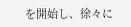を開始し、徐々に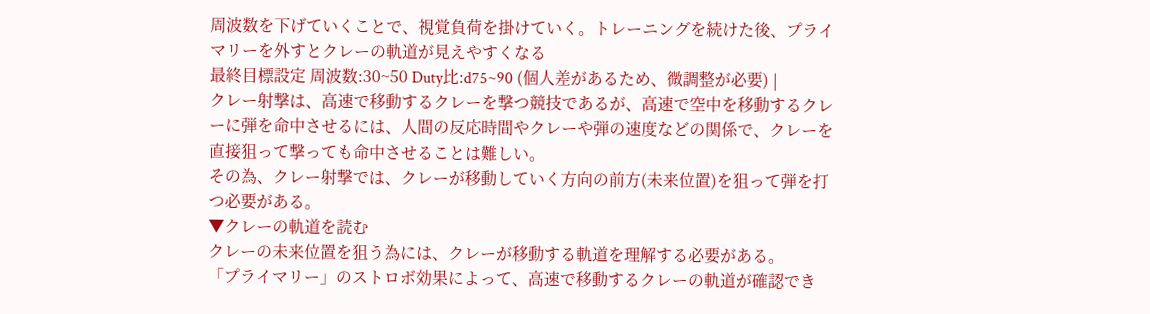周波数を下げていくことで、視覚負荷を掛けていく。トレーニングを続けた後、プライマリーを外すとクレーの軌道が見えやすくなる
最終目標設定 周波数:30~50 Duty比:d75~90 (個人差があるため、微調整が必要) |
クレー射撃は、高速で移動するクレーを撃つ競技であるが、高速で空中を移動するクレーに弾を命中させるには、人間の反応時間やクレーや弾の速度などの関係で、クレーを直接狙って撃っても命中させることは難しい。
その為、クレー射撃では、クレーが移動していく方向の前方(未来位置)を狙って弾を打つ必要がある。
▼クレーの軌道を読む
クレーの未来位置を狙う為には、クレーが移動する軌道を理解する必要がある。
「プライマリー」のストロボ効果によって、高速で移動するクレーの軌道が確認でき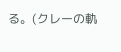る。(クレーの軌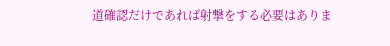道確認だけであれば射撃をする必要はありま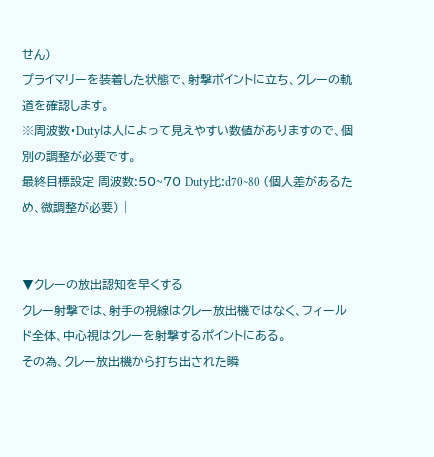せん)
プライマリーを装着した状態で、射撃ポイントに立ち、クレーの軌道を確認します。
※周波数・Dutyは人によって見えやすい数値がありますので、個別の調整が必要です。
最終目標設定 周波数:50~70 Duty比:d70~80 (個人差があるため、微調整が必要) |


▼クレーの放出認知を早くする
クレー射撃では、射手の視線はクレー放出機ではなく、フィールド全体、中心視はクレーを射撃するポイントにある。
その為、クレー放出機から打ち出された瞬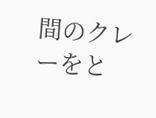間のクレーをと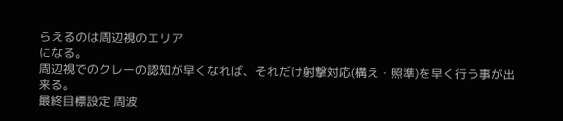らえるのは周辺視のエリア
になる。
周辺視でのクレーの認知が早くなれば、それだけ射撃対応(構え・照準)を早く行う事が出来る。
最終目標設定 周波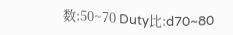数:50~70 Duty比:d70~80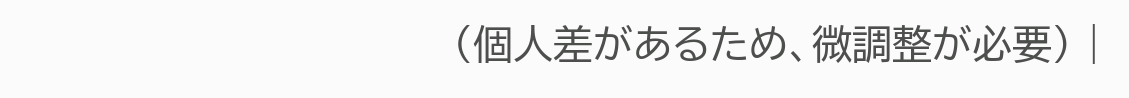(個人差があるため、微調整が必要) |